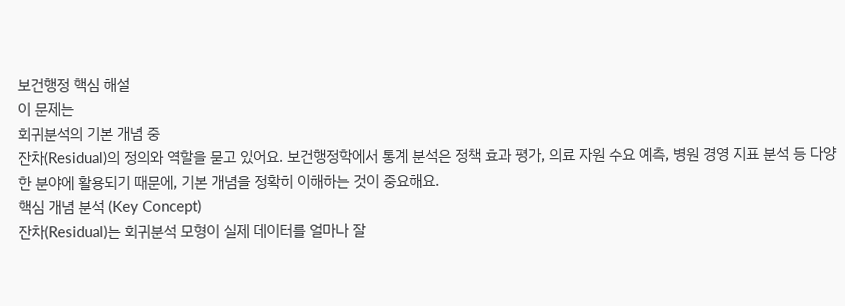보건행정 핵심 해설
이 문제는
회귀분석의 기본 개념 중
잔차(Residual)의 정의와 역할을 묻고 있어요. 보건행정학에서 통계 분석은 정책 효과 평가, 의료 자원 수요 예측, 병원 경영 지표 분석 등 다양한 분야에 활용되기 때문에, 기본 개념을 정확히 이해하는 것이 중요해요.
핵심 개념 분석 (Key Concept)
잔차(Residual)는 회귀분석 모형이 실제 데이터를 얼마나 잘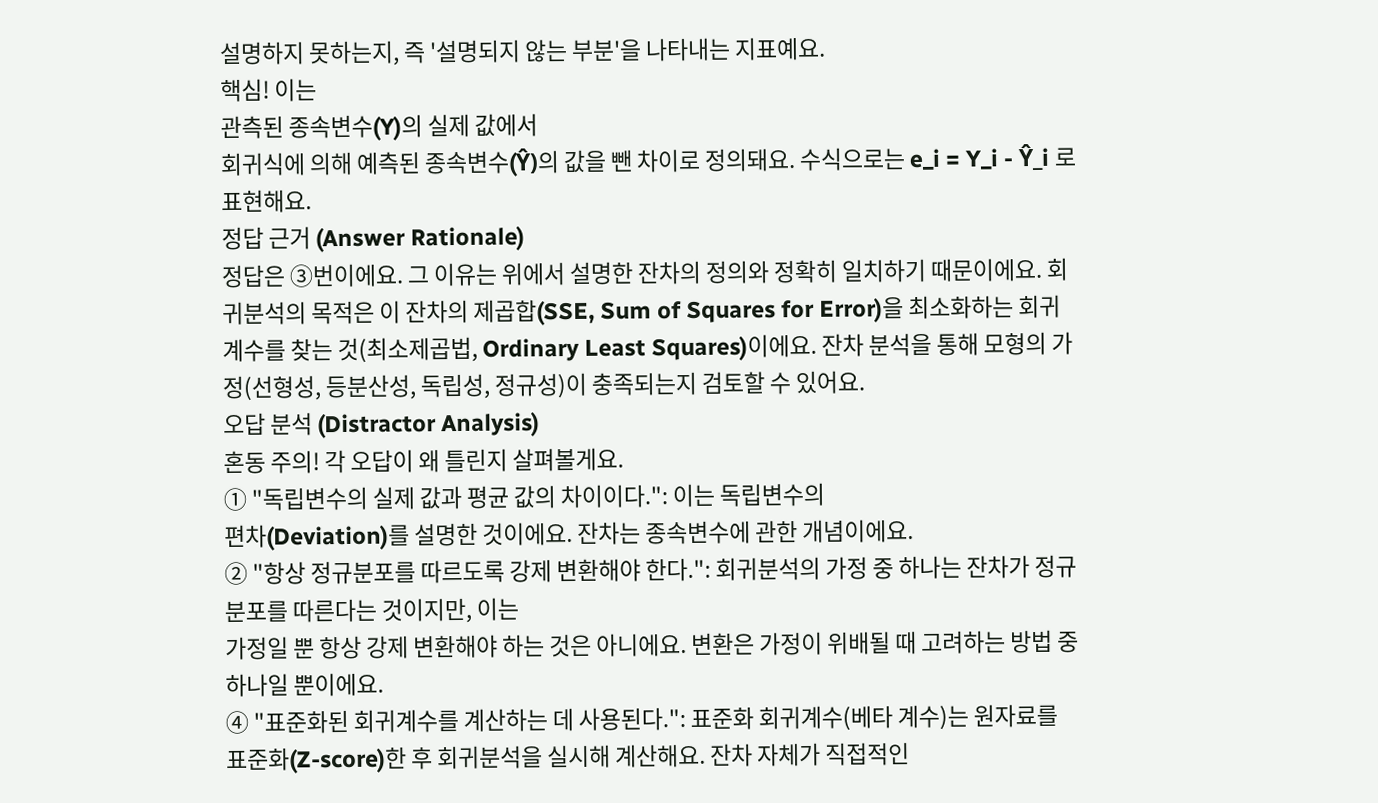설명하지 못하는지, 즉 '설명되지 않는 부분'을 나타내는 지표예요.
핵심! 이는
관측된 종속변수(Y)의 실제 값에서
회귀식에 의해 예측된 종속변수(Ŷ)의 값을 뺀 차이로 정의돼요. 수식으로는 e_i = Y_i - Ŷ_i 로 표현해요.
정답 근거 (Answer Rationale)
정답은 ③번이에요. 그 이유는 위에서 설명한 잔차의 정의와 정확히 일치하기 때문이에요. 회귀분석의 목적은 이 잔차의 제곱합(SSE, Sum of Squares for Error)을 최소화하는 회귀계수를 찾는 것(최소제곱법, Ordinary Least Squares)이에요. 잔차 분석을 통해 모형의 가정(선형성, 등분산성, 독립성, 정규성)이 충족되는지 검토할 수 있어요.
오답 분석 (Distractor Analysis)
혼동 주의! 각 오답이 왜 틀린지 살펴볼게요.
① "독립변수의 실제 값과 평균 값의 차이이다.": 이는 독립변수의
편차(Deviation)를 설명한 것이에요. 잔차는 종속변수에 관한 개념이에요.
② "항상 정규분포를 따르도록 강제 변환해야 한다.": 회귀분석의 가정 중 하나는 잔차가 정규분포를 따른다는 것이지만, 이는
가정일 뿐 항상 강제 변환해야 하는 것은 아니에요. 변환은 가정이 위배될 때 고려하는 방법 중 하나일 뿐이에요.
④ "표준화된 회귀계수를 계산하는 데 사용된다.": 표준화 회귀계수(베타 계수)는 원자료를 표준화(Z-score)한 후 회귀분석을 실시해 계산해요. 잔차 자체가 직접적인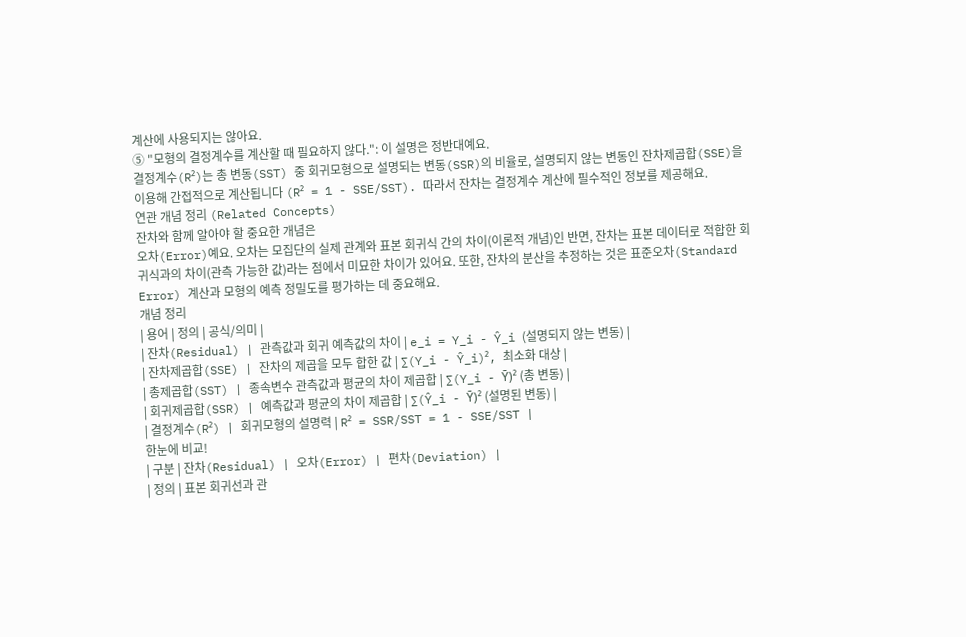계산에 사용되지는 않아요.
⑤ "모형의 결정계수를 계산할 때 필요하지 않다.": 이 설명은 정반대예요.
결정계수(R²)는 총 변동(SST) 중 회귀모형으로 설명되는 변동(SSR)의 비율로, 설명되지 않는 변동인 잔차제곱합(SSE)을 이용해 간접적으로 계산됩니다 (R² = 1 - SSE/SST). 따라서 잔차는 결정계수 계산에 필수적인 정보를 제공해요.
연관 개념 정리 (Related Concepts)
잔차와 함께 알아야 할 중요한 개념은
오차(Error)예요. 오차는 모집단의 실제 관계와 표본 회귀식 간의 차이(이론적 개념)인 반면, 잔차는 표본 데이터로 적합한 회귀식과의 차이(관측 가능한 값)라는 점에서 미묘한 차이가 있어요. 또한, 잔차의 분산을 추정하는 것은 표준오차(Standard Error) 계산과 모형의 예측 정밀도를 평가하는 데 중요해요.
개념 정리
| 용어 | 정의 | 공식/의미 |
| 잔차(Residual) | 관측값과 회귀 예측값의 차이 | e_i = Y_i - Ŷ_i (설명되지 않는 변동) |
| 잔차제곱합(SSE) | 잔차의 제곱을 모두 합한 값 | ∑(Y_i - Ŷ_i)², 최소화 대상 |
| 총제곱합(SST) | 종속변수 관측값과 평균의 차이 제곱합 | ∑(Y_i - Ȳ)² (총 변동) |
| 회귀제곱합(SSR) | 예측값과 평균의 차이 제곱합 | ∑(Ŷ_i - Ȳ)² (설명된 변동) |
| 결정계수(R²) | 회귀모형의 설명력 | R² = SSR/SST = 1 - SSE/SST |
한눈에 비교!
| 구분 | 잔차(Residual) | 오차(Error) | 편차(Deviation) |
| 정의 | 표본 회귀선과 관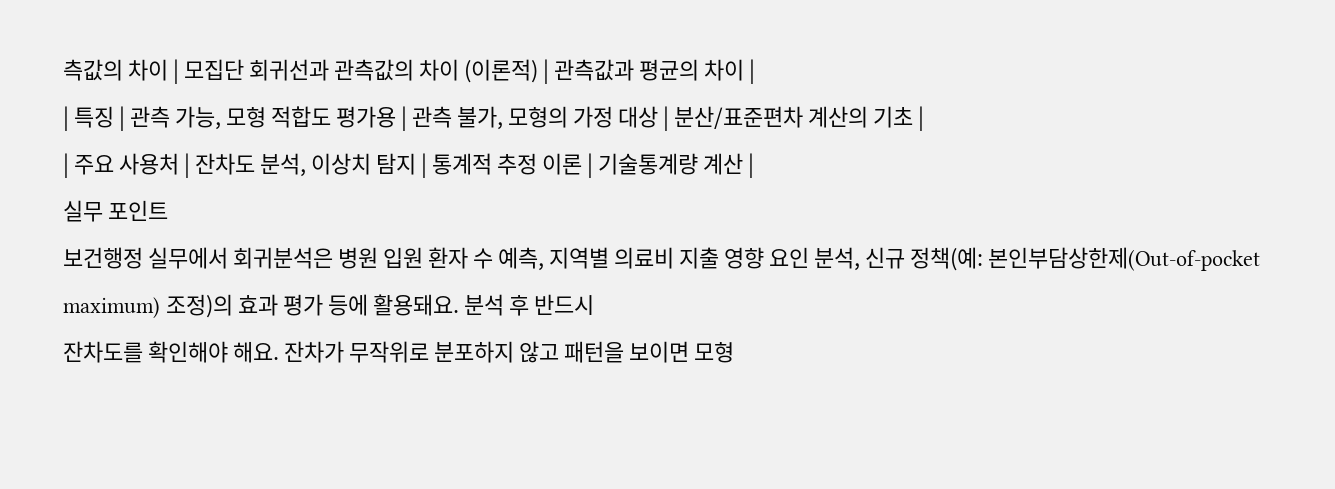측값의 차이 | 모집단 회귀선과 관측값의 차이 (이론적) | 관측값과 평균의 차이 |
| 특징 | 관측 가능, 모형 적합도 평가용 | 관측 불가, 모형의 가정 대상 | 분산/표준편차 계산의 기초 |
| 주요 사용처 | 잔차도 분석, 이상치 탐지 | 통계적 추정 이론 | 기술통계량 계산 |
실무 포인트
보건행정 실무에서 회귀분석은 병원 입원 환자 수 예측, 지역별 의료비 지출 영향 요인 분석, 신규 정책(예: 본인부담상한제(Out-of-pocket maximum) 조정)의 효과 평가 등에 활용돼요. 분석 후 반드시
잔차도를 확인해야 해요. 잔차가 무작위로 분포하지 않고 패턴을 보이면 모형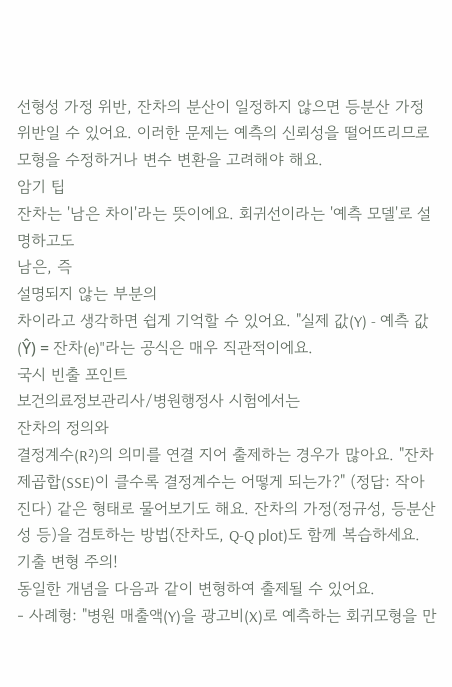선형성 가정 위반, 잔차의 분산이 일정하지 않으면 등분산 가정 위반일 수 있어요. 이러한 문제는 예측의 신뢰성을 떨어뜨리므로 모형을 수정하거나 변수 변환을 고려해야 해요.
암기 팁
잔차는 '남은 차이'라는 뜻이에요. 회귀선이라는 '예측 모델'로 설명하고도
남은, 즉
설명되지 않는 부분의
차이라고 생각하면 쉽게 기억할 수 있어요. "실제 값(Y) - 예측 값(Ŷ) = 잔차(e)"라는 공식은 매우 직관적이에요.
국시 빈출 포인트
보건의료정보관리사/병원행정사 시험에서는
잔차의 정의와
결정계수(R²)의 의미를 연결 지어 출제하는 경우가 많아요. "잔차제곱합(SSE)이 클수록 결정계수는 어떻게 되는가?" (정답: 작아진다) 같은 형태로 물어보기도 해요. 잔차의 가정(정규성, 등분산성 등)을 검토하는 방법(잔차도, Q-Q plot)도 함께 복습하세요.
기출 변형 주의!
동일한 개념을 다음과 같이 변형하여 출제될 수 있어요.
- 사례형: "병원 매출액(Y)을 광고비(X)로 예측하는 회귀모형을 만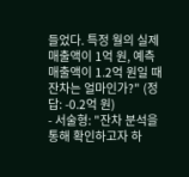들었다. 특정 월의 실제 매출액이 1억 원, 예측 매출액이 1.2억 원일 때 잔차는 얼마인가?" (정답: -0.2억 원)
- 서술형: "잔차 분석을 통해 확인하고자 하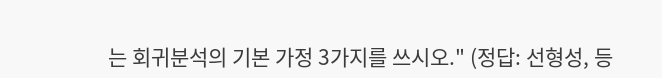는 회귀분석의 기본 가정 3가지를 쓰시오." (정답: 선형성, 등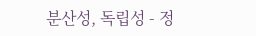분산성, 독립성 - 정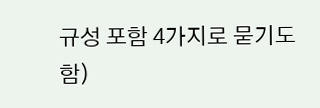규성 포함 4가지로 묻기도 함)